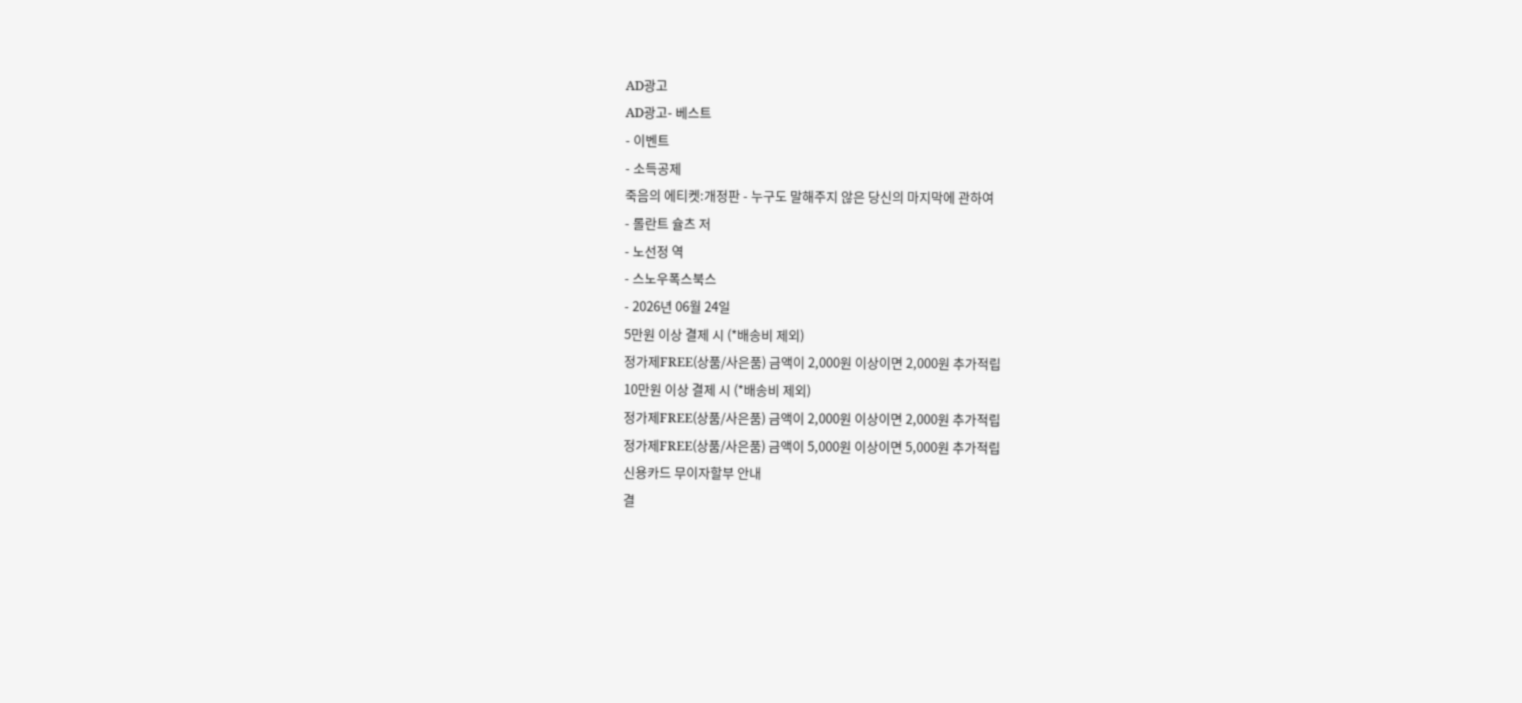AD광고
AD광고- 베스트
- 이벤트
- 소득공제
죽음의 에티켓:개정판 - 누구도 말해주지 않은 당신의 마지막에 관하여
- 롤란트 슐츠 저
- 노선정 역
- 스노우폭스북스
- 2026년 06월 24일
5만원 이상 결제 시 (*배송비 제외)
정가제FREE(상품/사은품) 금액이 2,000원 이상이면 2,000원 추가적립
10만원 이상 결제 시 (*배송비 제외)
정가제FREE(상품/사은품) 금액이 2,000원 이상이면 2,000원 추가적립
정가제FREE(상품/사은품) 금액이 5,000원 이상이면 5,000원 추가적립
신용카드 무이자할부 안내
결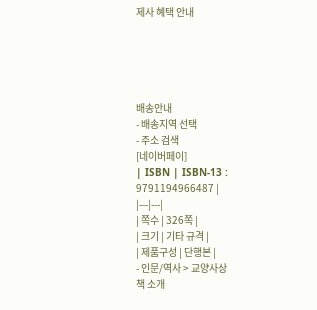제사 혜택 안내





배송안내
- 배송지역 선택
- 주소 검색
[네이버페이]
| ISBN | ISBN-13 : 9791194966487 |
|---|---|
| 쪽수 | 326쪽 |
| 크기 | 기타 규격 |
| 제품구성 | 단행본 |
- 인문/역사 > 교양사상
책 소개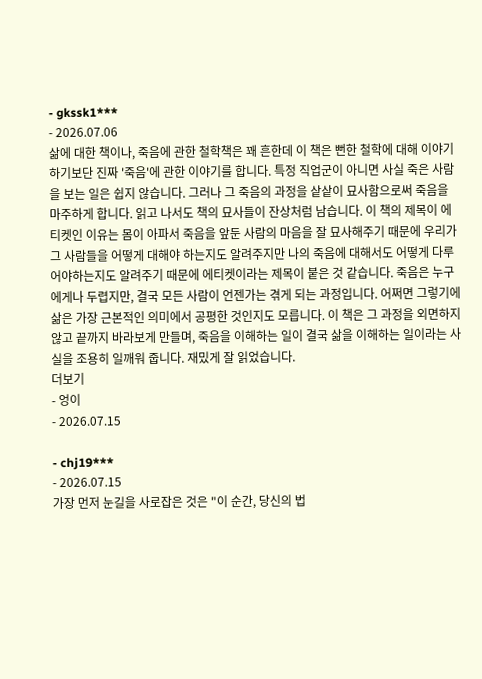- gkssk1***
- 2026.07.06
삶에 대한 책이나, 죽음에 관한 철학책은 꽤 흔한데 이 책은 뻔한 철학에 대해 이야기하기보단 진짜 '죽음'에 관한 이야기를 합니다. 특정 직업군이 아니면 사실 죽은 사람을 보는 일은 쉽지 않습니다. 그러나 그 죽음의 과정을 샅샅이 묘사함으로써 죽음을 마주하게 합니다. 읽고 나서도 책의 묘사들이 잔상처럼 남습니다. 이 책의 제목이 에티켓인 이유는 몸이 아파서 죽음을 앞둔 사람의 마음을 잘 묘사해주기 때문에 우리가 그 사람들을 어떻게 대해야 하는지도 알려주지만 나의 죽음에 대해서도 어떻게 다루어야하는지도 알려주기 때문에 에티켓이라는 제목이 붙은 것 같습니다. 죽음은 누구에게나 두렵지만, 결국 모든 사람이 언젠가는 겪게 되는 과정입니다. 어쩌면 그렇기에 삶은 가장 근본적인 의미에서 공평한 것인지도 모릅니다. 이 책은 그 과정을 외면하지 않고 끝까지 바라보게 만들며, 죽음을 이해하는 일이 결국 삶을 이해하는 일이라는 사실을 조용히 일깨워 줍니다. 재밌게 잘 읽었습니다.
더보기
- 엉이
- 2026.07.15

- chj19***
- 2026.07.15
가장 먼저 눈길을 사로잡은 것은 "이 순간, 당신의 법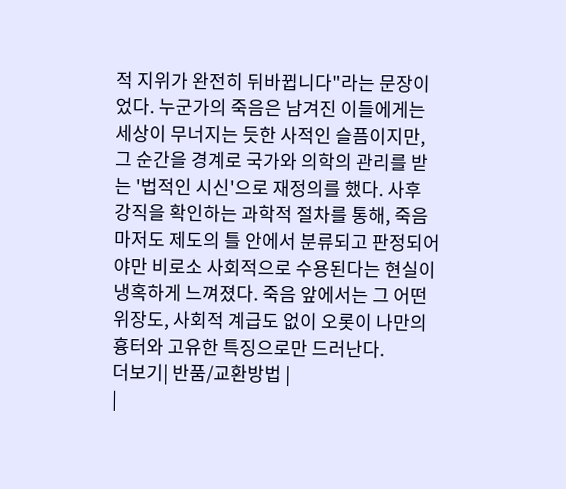적 지위가 완전히 뒤바뀝니다"라는 문장이었다. 누군가의 죽음은 남겨진 이들에게는 세상이 무너지는 듯한 사적인 슬픔이지만, 그 순간을 경계로 국가와 의학의 관리를 받는 '법적인 시신'으로 재정의를 했다. 사후 강직을 확인하는 과학적 절차를 통해, 죽음마저도 제도의 틀 안에서 분류되고 판정되어야만 비로소 사회적으로 수용된다는 현실이 냉혹하게 느껴졌다. 죽음 앞에서는 그 어떤 위장도, 사회적 계급도 없이 오롯이 나만의 흉터와 고유한 특징으로만 드러난다.
더보기| 반품/교환방법 |
|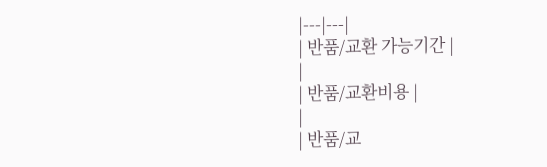|---|---|
| 반품/교환 가능기간 |
|
| 반품/교환비용 |
|
| 반품/교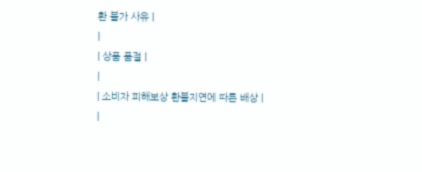환 불가 사유 |
|
| 상품 품절 |
|
| 소비자 피해보상 환불지연에 따른 배상 |
|